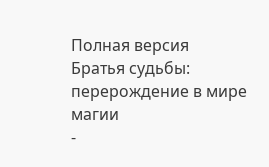Полная версия
Братья судьбы: перерождение в мире магии
-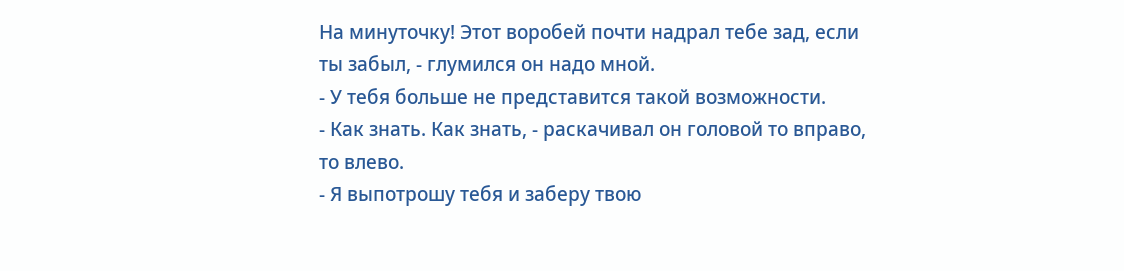На минуточку! Этот воробей почти надрал тебе зад, если ты забыл, - глумился он надо мной.
- У тебя больше не представится такой возможности.
- Как знать. Как знать, - раскачивал он головой то вправо, то влево.
- Я выпотрошу тебя и заберу твою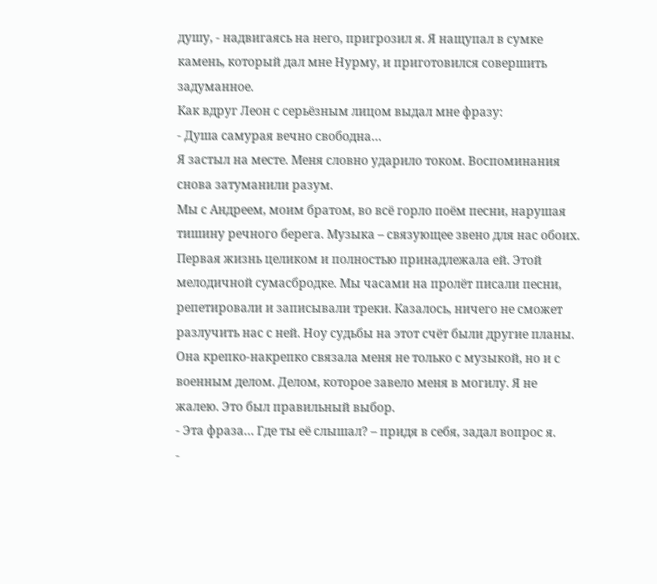душу, - надвигаясь на него, пригрозил я. Я нащупал в сумке камень, который дал мне Нурму, и приготовился совершить задуманное.
Как вдруг Леон с серьёзным лицом выдал мне фразу:
- Душа самурая вечно свободна…
Я застыл на месте. Меня словно ударило током. Воспоминания снова затуманили разум.
Мы с Андреем, моим братом, во всё горло поём песни, нарушая тишину речного берега. Музыка – связующее звено для нас обоих. Первая жизнь целиком и полностью принадлежала ей. Этой мелодичной сумасбродке. Мы часами на пролёт писали песни, репетировали и записывали треки. Казалось, ничего не сможет разлучить нас с ней. Ноу судьбы на этот счёт были другие планы. Она крепко-накрепко связала меня не только с музыкой, но и с военным делом. Делом, которое завело меня в могилу. Я не жалею. Это был правильный выбор.
- Эта фраза… Где ты её слышал? – придя в себя, задал вопрос я.
-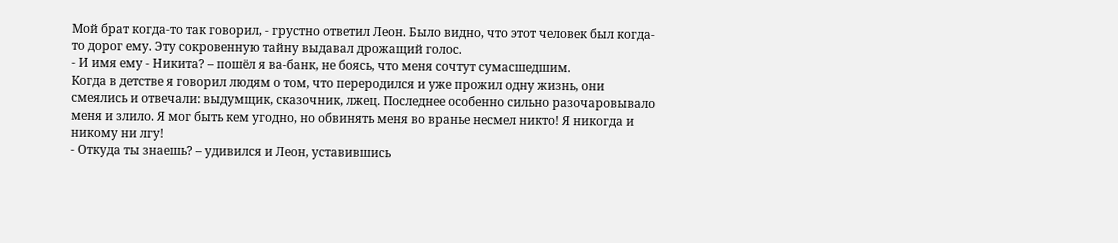Мой брат когда-то так говорил, - грустно ответил Леон. Было видно, что этот человек был когда-то дорог ему. Эту сокровенную тайну выдавал дрожащий голос.
- И имя ему - Никита? – пошёл я ва-банк, не боясь, что меня сочтут сумасшедшим.
Когда в детстве я говорил людям о том, что переродился и уже прожил одну жизнь, они смеялись и отвечали: выдумщик, сказочник, лжец. Последнее особенно сильно разочаровывало меня и злило. Я мог быть кем угодно, но обвинять меня во вранье несмел никто! Я никогда и никому ни лгу!
- Откуда ты знаешь? – удивился и Леон, уставившись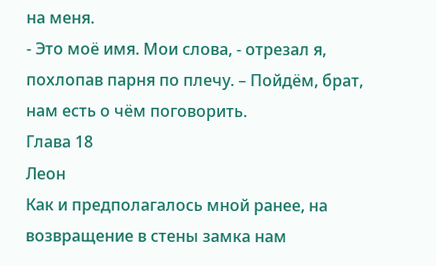на меня.
- Это моё имя. Мои слова, - отрезал я, похлопав парня по плечу. – Пойдём, брат, нам есть о чём поговорить.
Глава 18
Леон
Как и предполагалось мной ранее, на возвращение в стены замка нам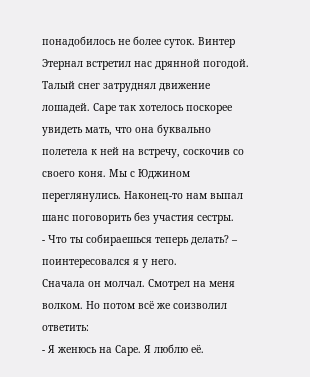понадобилось не более суток. Винтер Этернал встретил нас дрянной погодой. Талый снег затруднял движение лошадей. Саре так хотелось поскорее увидеть мать, что она буквально полетела к ней на встречу, соскочив со своего коня. Мы с Юджином переглянулись. Наконец-то нам выпал шанс поговорить без участия сестры.
- Что ты собираешься теперь делать? – поинтересовался я у него.
Сначала он молчал. Смотрел на меня волком. Но потом всё же соизволил ответить:
- Я женюсь на Саре. Я люблю её.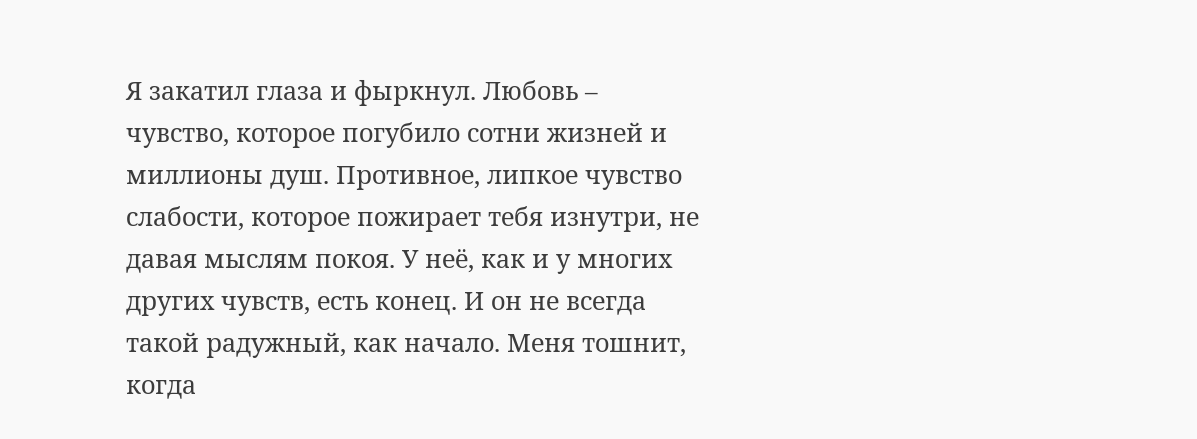Я закатил глаза и фыркнул. Любовь – чувство, которое погубило сотни жизней и миллионы душ. Противное, липкое чувство слабости, которое пожирает тебя изнутри, не давая мыслям покоя. У неё, как и у многих других чувств, есть конец. И он не всегда такой радужный, как начало. Меня тошнит, когда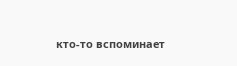кто-то вспоминает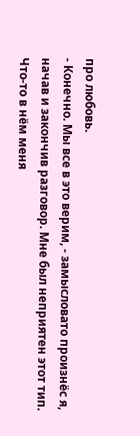про любовь.
- Конечно. Мы все в это верим, - замысловато произнёс я, начав и закончив разговор. Мне был неприятен этот тип. Что-то в нём меня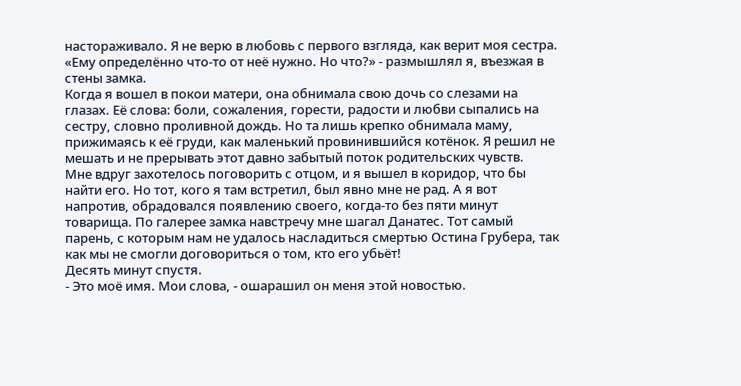настораживало. Я не верю в любовь с первого взгляда, как верит моя сестра. «Ему определённо что-то от неё нужно. Но что?» - размышлял я, въезжая в стены замка.
Когда я вошел в покои матери, она обнимала свою дочь со слезами на глазах. Её слова: боли, сожаления, горести, радости и любви сыпались на сестру, словно проливной дождь. Но та лишь крепко обнимала маму, прижимаясь к её груди, как маленький провинившийся котёнок. Я решил не мешать и не прерывать этот давно забытый поток родительских чувств.
Мне вдруг захотелось поговорить с отцом, и я вышел в коридор, что бы найти его. Но тот, кого я там встретил, был явно мне не рад. А я вот напротив, обрадовался появлению своего, когда-то без пяти минут товарища. По галерее замка навстречу мне шагал Данатес. Тот самый парень, с которым нам не удалось насладиться смертью Остина Грубера, так как мы не смогли договориться о том, кто его убьёт!
Десять минут спустя.
- Это моё имя. Мои слова, - ошарашил он меня этой новостью.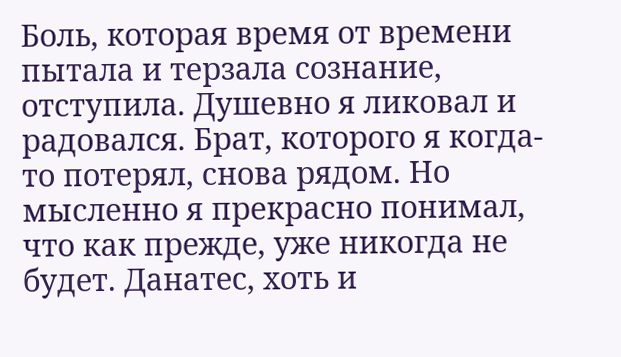Боль, которая время от времени пытала и терзала сознание, отступила. Душевно я ликовал и радовался. Брат, которого я когда-то потерял, снова рядом. Но мысленно я прекрасно понимал, что как прежде, уже никогда не будет. Данатес, хоть и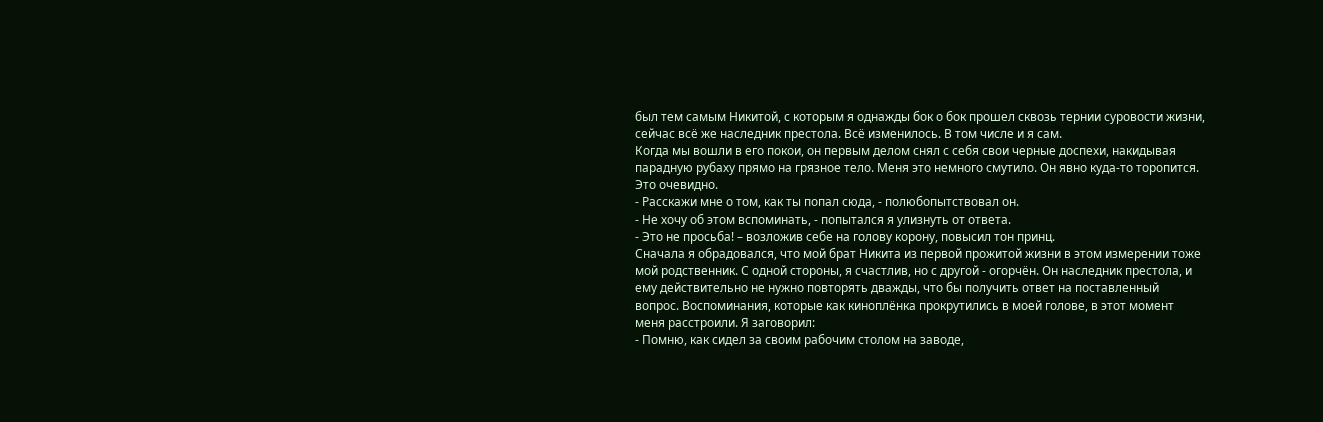был тем самым Никитой, с которым я однажды бок о бок прошел сквозь тернии суровости жизни, сейчас всё же наследник престола. Всё изменилось. В том числе и я сам.
Когда мы вошли в его покои, он первым делом снял с себя свои черные доспехи, накидывая парадную рубаху прямо на грязное тело. Меня это немного смутило. Он явно куда-то торопится. Это очевидно.
- Расскажи мне о том, как ты попал сюда, - полюбопытствовал он.
- Не хочу об этом вспоминать, - попытался я улизнуть от ответа.
- Это не просьба! – возложив себе на голову корону, повысил тон принц.
Сначала я обрадовался, что мой брат Никита из первой прожитой жизни в этом измерении тоже мой родственник. С одной стороны, я счастлив, но с другой - огорчён. Он наследник престола, и ему действительно не нужно повторять дважды, что бы получить ответ на поставленный вопрос. Воспоминания, которые как киноплёнка прокрутились в моей голове, в этот момент меня расстроили. Я заговорил:
- Помню, как сидел за своим рабочим столом на заводе,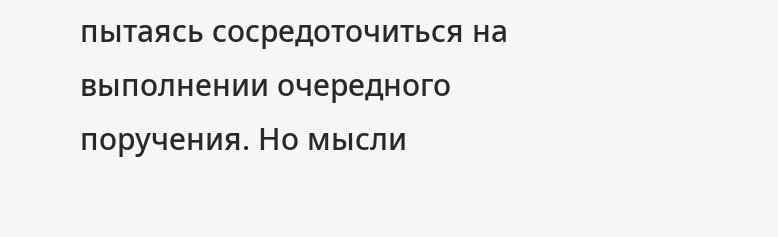пытаясь сосредоточиться на выполнении очередного поручения. Но мысли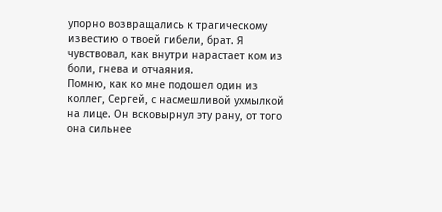упорно возвращались к трагическому известию о твоей гибели, брат. Я чувствовал, как внутри нарастает ком из боли, гнева и отчаяния.
Помню, как ко мне подошел один из коллег, Сергей, с насмешливой ухмылкой на лице. Он всковырнул эту рану, от того она сильнее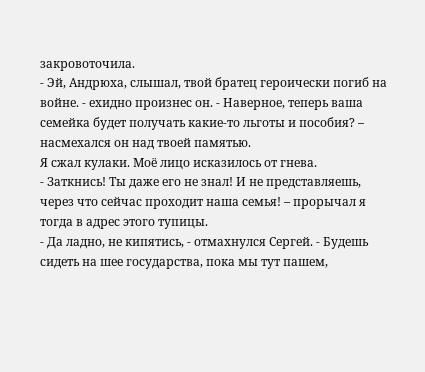закровоточила.
- Эй, Андрюха, слышал, твой братец героически погиб на войне. - ехидно произнес он. - Наверное, теперь ваша семейка будет получать какие-то льготы и пособия? – насмехался он над твоей памятью.
Я сжал кулаки. Моё лицо исказилось от гнева.
- Заткнись! Ты даже его не знал! И не представляешь, через что сейчас проходит наша семья! – прорычал я тогда в адрес этого тупицы.
- Да ладно, не кипятись, - отмахнулся Сергей. - Будешь сидеть на шее государства, пока мы тут пашем,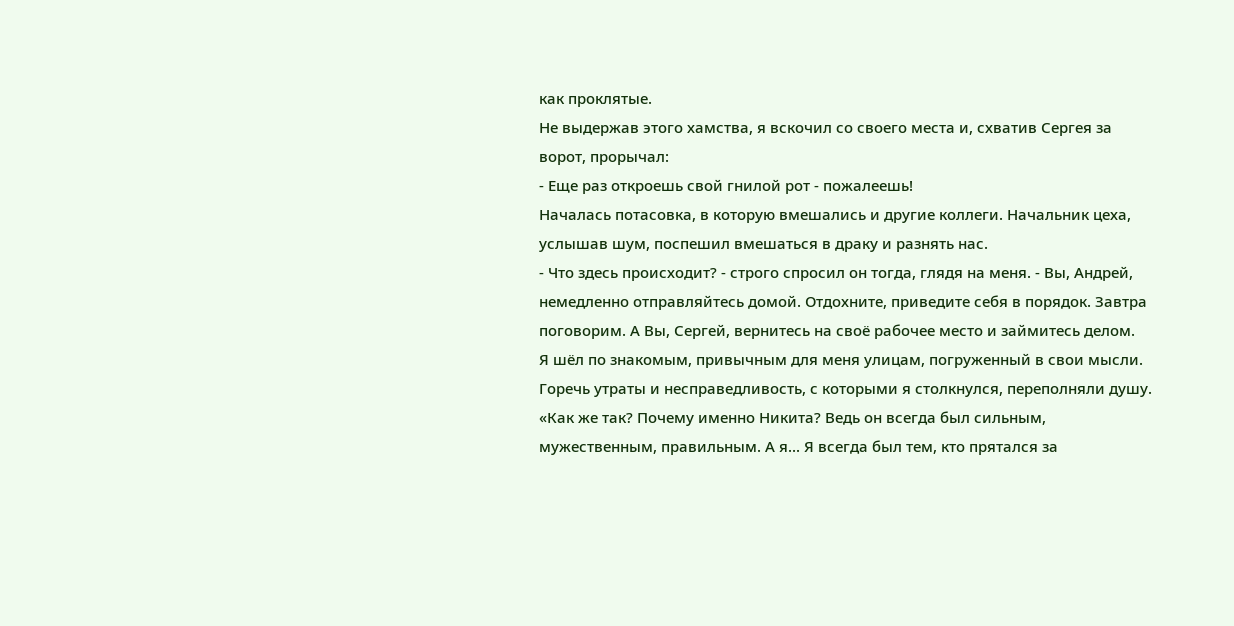как проклятые.
Не выдержав этого хамства, я вскочил со своего места и, схватив Сергея за ворот, прорычал:
- Еще раз откроешь свой гнилой рот - пожалеешь!
Началась потасовка, в которую вмешались и другие коллеги. Начальник цеха, услышав шум, поспешил вмешаться в драку и разнять нас.
- Что здесь происходит? - строго спросил он тогда, глядя на меня. - Вы, Андрей, немедленно отправляйтесь домой. Отдохните, приведите себя в порядок. Завтра поговорим. А Вы, Сергей, вернитесь на своё рабочее место и займитесь делом.
Я шёл по знакомым, привычным для меня улицам, погруженный в свои мысли. Горечь утраты и несправедливость, с которыми я столкнулся, переполняли душу. «Как же так? Почему именно Никита? Ведь он всегда был сильным, мужественным, правильным. А я... Я всегда был тем, кто прятался за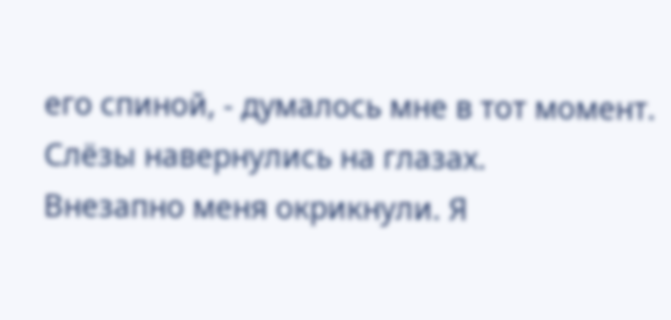его спиной, - думалось мне в тот момент. Слёзы навернулись на глазах.
Внезапно меня окрикнули. Я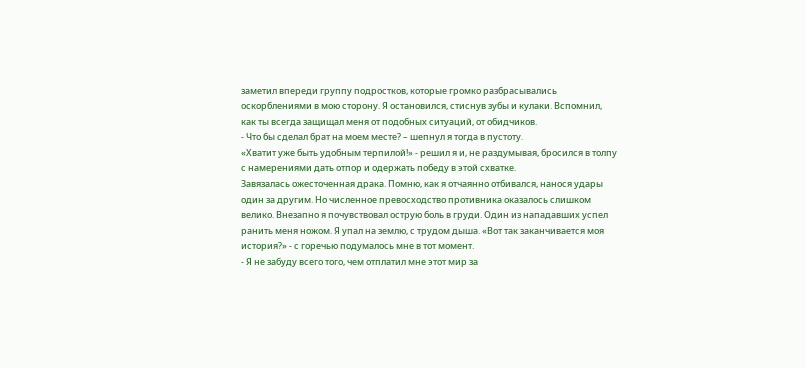заметил впереди группу подростков, которые громко разбрасывались оскорблениями в мою сторону. Я остановился, стиснув зубы и кулаки. Вспомнил, как ты всегда защищал меня от подобных ситуаций, от обидчиков.
- Что бы сделал брат на моем месте? – шепнул я тогда в пустоту.
«Хватит уже быть удобным терпилой!» - решил я и, не раздумывая, бросился в толпу с намерениями дать отпор и одержать победу в этой схватке.
Завязалась ожесточенная драка. Помню, как я отчаянно отбивался, нанося удары один за другим. Но численное превосходство противника оказалось слишком велико. Внезапно я почувствовал острую боль в груди. Один из нападавших успел ранить меня ножом. Я упал на землю, с трудом дыша. «Вот так заканчивается моя история?» - с горечью подумалось мне в тот момент.
- Я не забуду всего того, чем отплатил мне этот мир за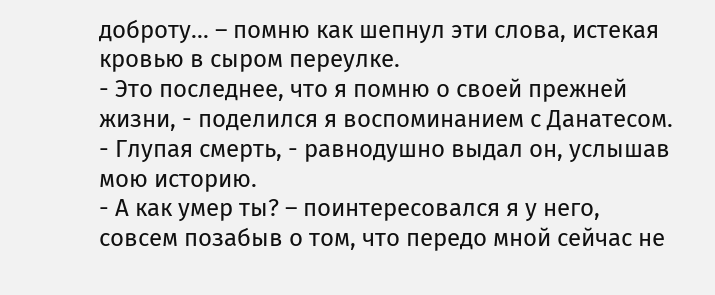доброту... – помню как шепнул эти слова, истекая кровью в сыром переулке.
- Это последнее, что я помню о своей прежней жизни, - поделился я воспоминанием с Данатесом.
- Глупая смерть, - равнодушно выдал он, услышав мою историю.
- А как умер ты? – поинтересовался я у него, совсем позабыв о том, что передо мной сейчас не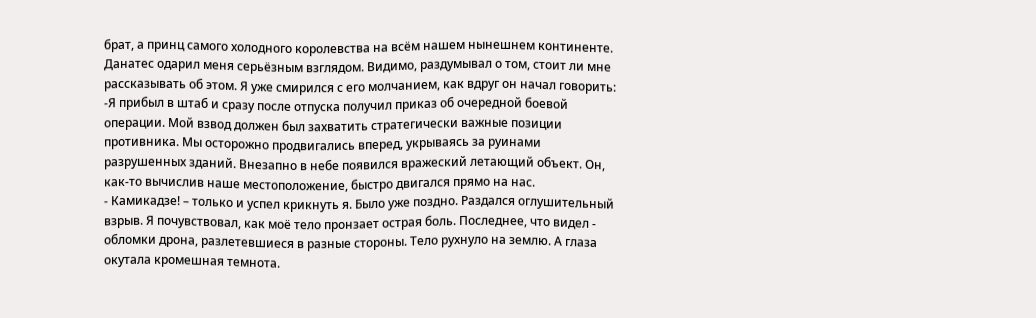брат, а принц самого холодного королевства на всём нашем нынешнем континенте.
Данатес одарил меня серьёзным взглядом. Видимо, раздумывал о том, стоит ли мне рассказывать об этом. Я уже смирился с его молчанием, как вдруг он начал говорить:
-Я прибыл в штаб и сразу после отпуска получил приказ об очередной боевой операции. Мой взвод должен был захватить стратегически важные позиции противника. Мы осторожно продвигались вперед, укрываясь за руинами разрушенных зданий. Внезапно в небе появился вражеский летающий объект. Он, как-то вычислив наше местоположение, быстро двигался прямо на нас.
- Камикадзе! – только и успел крикнуть я. Было уже поздно. Раздался оглушительный взрыв. Я почувствовал, как моё тело пронзает острая боль. Последнее, что видел - обломки дрона, разлетевшиеся в разные стороны. Тело рухнуло на землю. А глаза окутала кромешная темнота.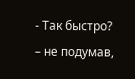- Так быстро? – не подумав,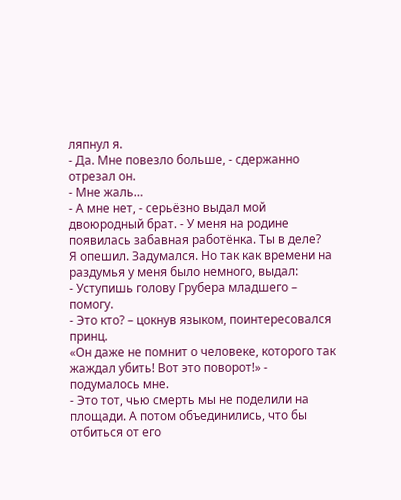ляпнул я.
- Да. Мне повезло больше, - сдержанно отрезал он.
- Мне жаль…
- А мне нет, - серьёзно выдал мой двоюродный брат. - У меня на родине появилась забавная работёнка. Ты в деле?
Я опешил. Задумался. Но так как времени на раздумья у меня было немного, выдал:
- Уступишь голову Грубера младшего – помогу.
- Это кто? – цокнув языком, поинтересовался принц.
«Он даже не помнит о человеке, которого так жаждал убить! Вот это поворот!» - подумалось мне.
- Это тот, чью смерть мы не поделили на площади. А потом объединились, что бы отбиться от его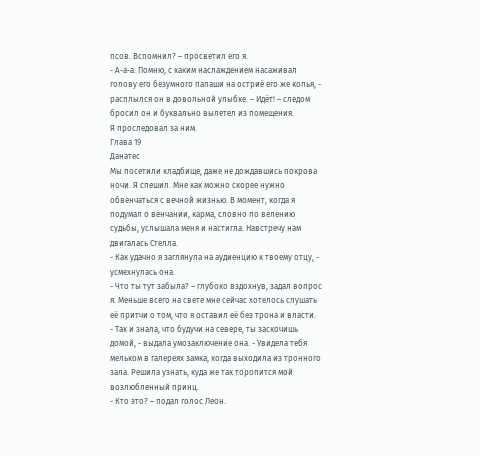псов. Вспомнил? – просветил его я.
- А-а-а. Помню, с каким наслаждением насаживал голову его безумного папаши на остриё его же копья, - расплылся он в довольной улыбке. – Идёт! – следом бросил он и буквально вылетел из помещения.
Я проследовал за ним.
Глава 19
Данатес
Мы посетили кладбище, даже не дождавшись покрова ночи. Я спешил. Мне как можно скорее нужно обвенчаться с вечной жизнью. В момент, когда я подумал о венчании, карма, словно по велению судьбы, услышала меня и настигла. Навстречу нам двигалась Стелла.
- Как удачно я заглянула на аудиенцию к твоему отцу, - усмехнулась она.
- Что ты тут забыла? – глубоко вздохнув, задал вопрос я. Меньше всего на свете мне сейчас хотелось слушать её притчи о том, что я оставил её без трона и власти.
- Так и знала, что будучи на севере, ты заскочишь домой, - выдала умозаключение она. - Увидела тебя мельком в галереях замка, когда выходила из тронного зала. Решила узнать, куда же так торопится мой возлюбленный принц.
- Кто это? – подал голос Леон.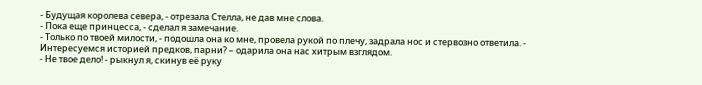- Будущая королева севера, - отрезала Стелла, не дав мне слова.
- Пока еще принцесса, - сделал я замечание.
- Только по твоей милости, - подошла она ко мне, провела рукой по плечу, задрала нос и стервозно ответила. - Интересуемся историей предков, парни? – одарила она нас хитрым взглядом.
- Не твое дело! - рыкнул я, скинув её руку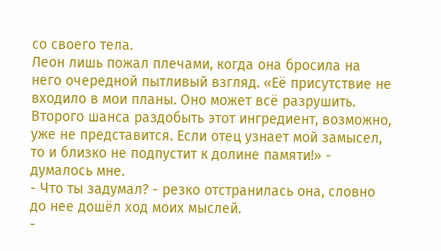со своего тела.
Леон лишь пожал плечами, когда она бросила на него очередной пытливый взгляд. «Её присутствие не входило в мои планы. Оно может всё разрушить. Второго шанса раздобыть этот ингредиент, возможно, уже не представится. Если отец узнает мой замысел, то и близко не подпустит к долине памяти!» - думалось мне.
- Что ты задумал? - резко отстранилась она, словно до нее дошёл ход моих мыслей.
-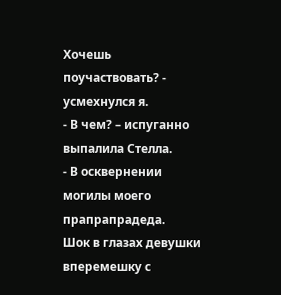Хочешь поучаствовать? - усмехнулся я.
- В чем? – испуганно выпалила Стелла.
- В осквернении могилы моего прапрапрадеда.
Шок в глазах девушки вперемешку с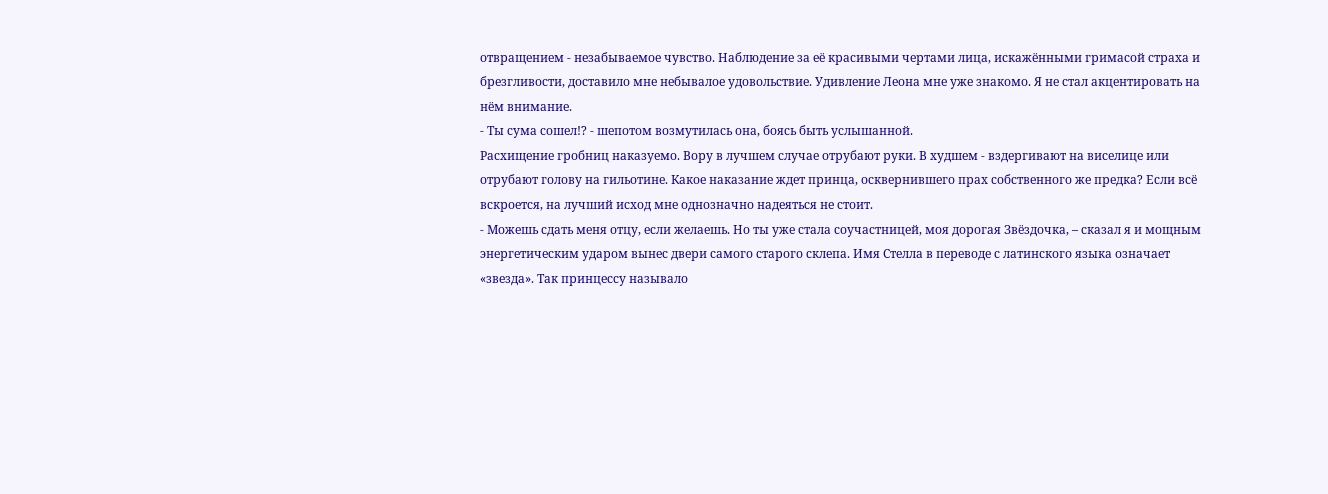отвращением - незабываемое чувство. Наблюдение за её красивыми чертами лица, искажёнными гримасой страха и брезгливости, доставило мне небывалое удовольствие. Удивление Леона мне уже знакомо. Я не стал акцентировать на нём внимание.
- Ты сума сошел!? - шепотом возмутилась она, боясь быть услышанной.
Расхищение гробниц наказуемо. Вору в лучшем случае отрубают руки. В худшем - вздергивают на виселице или отрубают голову на гильотине. Какое наказание ждет принца, осквернившего прах собственного же предка? Если всё вскроется, на лучший исход мне однозначно надеяться не стоит.
- Можешь сдать меня отцу, если желаешь. Но ты уже стала соучастницей, моя дорогая Звёздочка, – сказал я и мощным энергетическим ударом вынес двери самого старого склепа. Имя Стелла в переводе с латинского языка означает «звезда». Так принцессу называло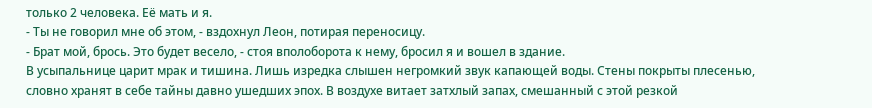только 2 человека. Её мать и я.
- Ты не говорил мне об этом, - вздохнул Леон, потирая переносицу.
- Брат мой, брось. Это будет весело, - стоя вполоборота к нему, бросил я и вошел в здание.
В усыпальнице царит мрак и тишина. Лишь изредка слышен негромкий звук капающей воды. Стены покрыты плесенью, словно хранят в себе тайны давно ушедших эпох. В воздухе витает затхлый запах, смешанный с этой резкой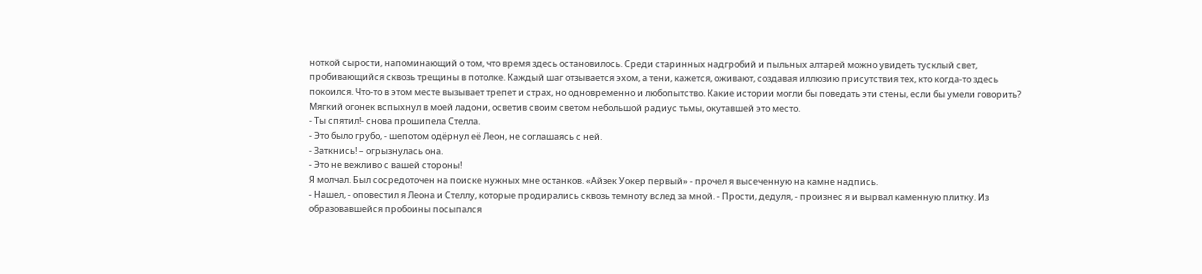ноткой сырости, напоминающий о том, что время здесь остановилось. Среди старинных надгробий и пыльных алтарей можно увидеть тусклый свет, пробивающийся сквозь трещины в потолке. Каждый шаг отзывается эхом, а тени, кажется, оживают, создавая иллюзию присутствия тех, кто когда-то здесь покоился. Что-то в этом месте вызывает трепет и страх, но одновременно и любопытство. Какие истории могли бы поведать эти стены, если бы умели говорить?
Мягкий огонек вспыхнул в моей ладони, осветив своим светом небольшой радиус тьмы, окутавшей это место.
- Ты спятил!- снова прошипела Стелла.
- Это было грубо, - шепотом одёрнул её Леон, не соглашаясь с ней.
- Заткнись! – огрызнулась она.
- Это не вежливо с вашей стороны!
Я молчал. Был сосредоточен на поиске нужных мне останков. «Айзек Уокер первый» - прочел я высеченную на камне надпись.
- Нашел, - оповестил я Леона и Стеллу, которые продирались сквозь темноту вслед за мной. - Прости, дедуля, - произнес я и вырвал каменную плитку. Из образовавшейся пробоины посыпался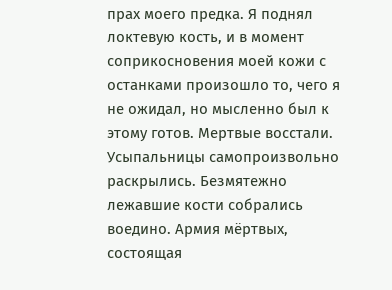прах моего предка. Я поднял локтевую кость, и в момент соприкосновения моей кожи с останками произошло то, чего я не ожидал, но мысленно был к этому готов. Мертвые восстали. Усыпальницы самопроизвольно раскрылись. Безмятежно лежавшие кости собрались воедино. Армия мёртвых, состоящая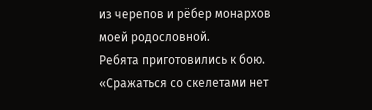из черепов и рёбер монархов моей родословной.
Ребята приготовились к бою. «Сражаться со скелетами нет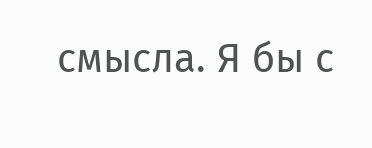смысла. Я бы с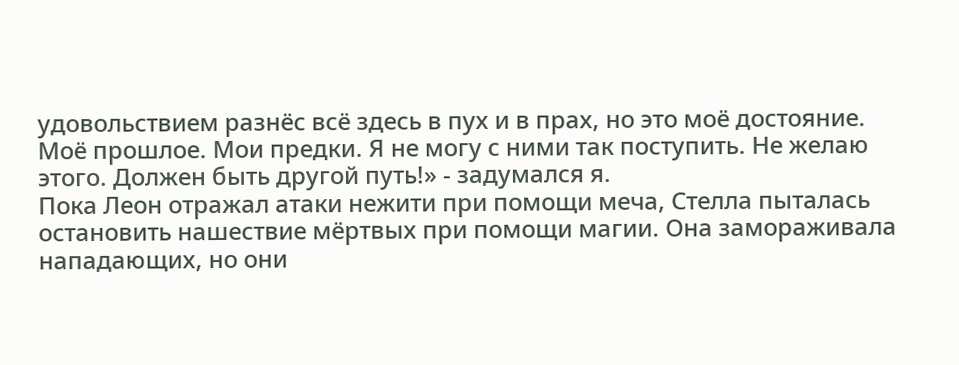удовольствием разнёс всё здесь в пух и в прах, но это моё достояние. Моё прошлое. Мои предки. Я не могу с ними так поступить. Не желаю этого. Должен быть другой путь!» - задумался я.
Пока Леон отражал атаки нежити при помощи меча, Стелла пыталась остановить нашествие мёртвых при помощи магии. Она замораживала нападающих, но они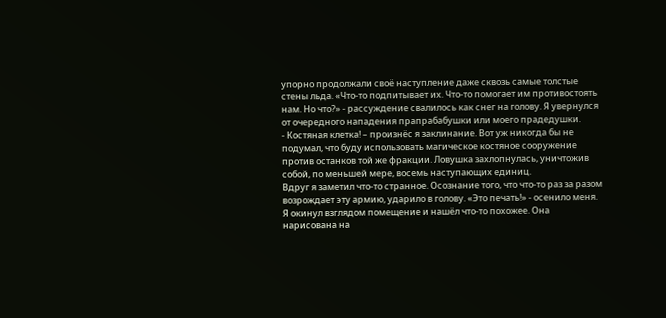упорно продолжали своё наступление даже сквозь самые толстые стены льда. «Что-то подпитывает их. Что-то помогает им противостоять нам. Но что?» - рассуждение свалилось как снег на голову. Я увернулся от очередного нападения прапрабабушки или моего прадедушки.
- Костяная клетка! – произнёс я заклинание. Вот уж никогда бы не подумал, что буду использовать магическое костяное сооружение против останков той же фракции. Ловушка захлопнулась, уничтожив собой, по меньшей мере, восемь наступающих единиц.
Вдруг я заметил что-то странное. Осознание того, что что-то раз за разом возрождает эту армию, ударило в голову. «Это печать!» - осенило меня. Я окинул взглядом помещение и нашёл что-то похожее. Она нарисована на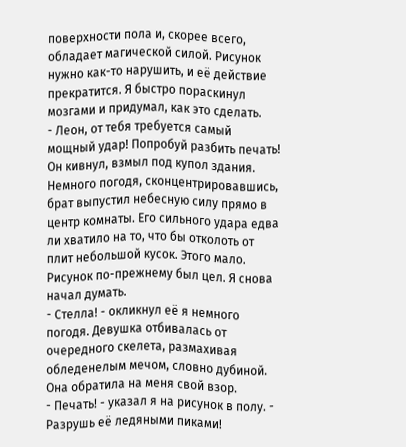поверхности пола и, скорее всего, обладает магической силой. Рисунок нужно как-то нарушить, и её действие прекратится. Я быстро пораскинул мозгами и придумал, как это сделать.
- Леон, от тебя требуется самый мощный удар! Попробуй разбить печать!
Он кивнул, взмыл под купол здания. Немного погодя, сконцентрировавшись, брат выпустил небесную силу прямо в центр комнаты. Его сильного удара едва ли хватило на то, что бы отколоть от плит небольшой кусок. Этого мало. Рисунок по-прежнему был цел. Я снова начал думать.
- Стелла! - окликнул её я немного погодя. Девушка отбивалась от очередного скелета, размахивая обледенелым мечом, словно дубиной. Она обратила на меня свой взор.
- Печать! - указал я на рисунок в полу. - Разрушь её ледяными пиками!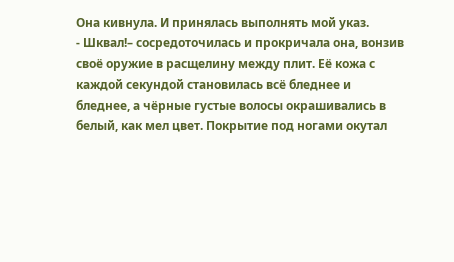Она кивнула. И принялась выполнять мой указ.
- Шквал!– сосредоточилась и прокричала она, вонзив своё оружие в расщелину между плит. Её кожа с каждой секундой становилась всё бледнее и бледнее, а чёрные густые волосы окрашивались в белый, как мел цвет. Покрытие под ногами окутал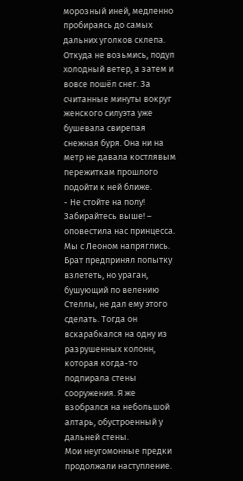морозный иней, медленно пробираясь до самых дальних уголков склепа. Откуда не возьмись, подул холодный ветер, а затем и вовсе пошёл снег. За считанные минуты вокруг женского силуэта уже бушевала свирепая снежная буря. Она ни на метр не давала костлявым пережиткам прошлого подойти к ней ближе.
- Не стойте на полу! Забирайтесь выше! – оповестила нас принцесса. Мы с Леоном напряглись. Брат предпринял попытку взлететь, но ураган, бушующий по велению Стеллы, не дал ему этого сделать. Тогда он вскарабкался на одну из разрушенных колонн, которая когда-то подпирала стены сооружения. Я же взобрался на небольшой алтарь, обустроенный у дальней стены.
Мои неугомонные предки продолжали наступление.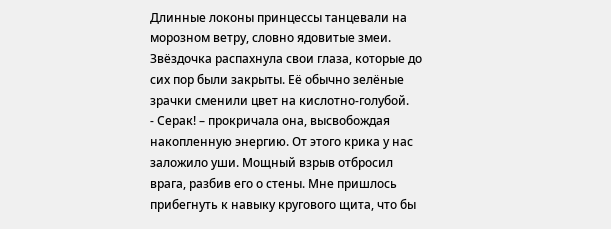Длинные локоны принцессы танцевали на морозном ветру, словно ядовитые змеи. Звёздочка распахнула свои глаза, которые до сих пор были закрыты. Её обычно зелёные зрачки сменили цвет на кислотно-голубой.
- Серак! – прокричала она, высвобождая накопленную энергию. От этого крика у нас заложило уши. Мощный взрыв отбросил врага, разбив его о стены. Мне пришлось прибегнуть к навыку кругового щита, что бы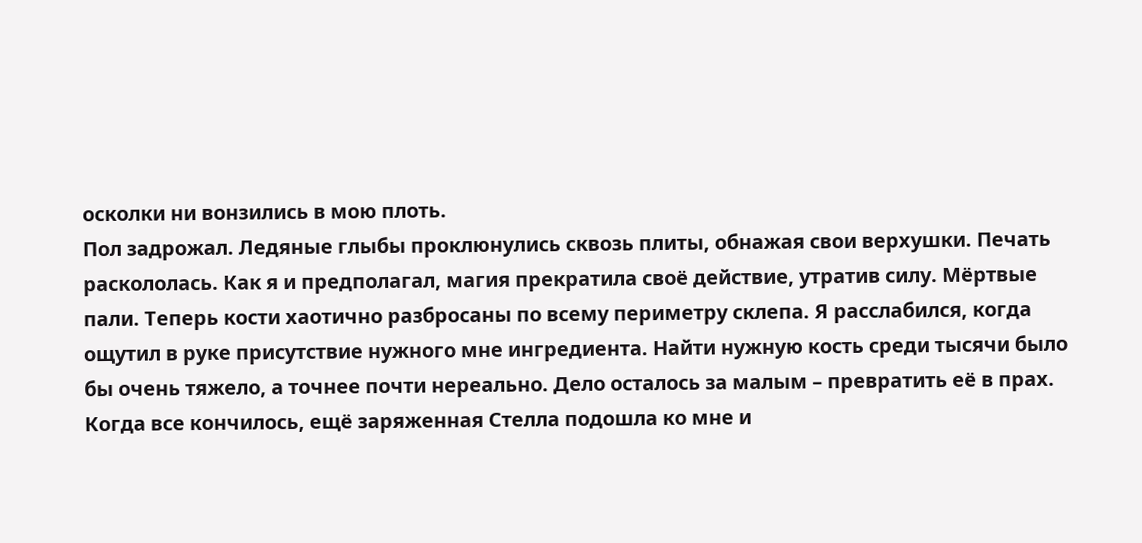осколки ни вонзились в мою плоть.
Пол задрожал. Ледяные глыбы проклюнулись сквозь плиты, обнажая свои верхушки. Печать раскололась. Как я и предполагал, магия прекратила своё действие, утратив силу. Мёртвые пали. Теперь кости хаотично разбросаны по всему периметру склепа. Я расслабился, когда ощутил в руке присутствие нужного мне ингредиента. Найти нужную кость среди тысячи было бы очень тяжело, а точнее почти нереально. Дело осталось за малым – превратить её в прах.
Когда все кончилось, ещё заряженная Стелла подошла ко мне и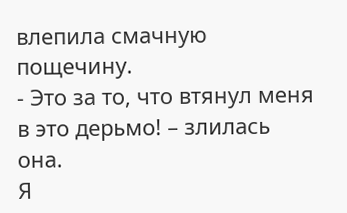влепила смачную пощечину.
- Это за то, что втянул меня в это дерьмо! – злилась она.
Я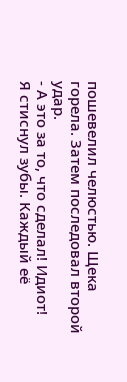пошевелил челюстью. Щека горела. Затем последовал второй удар.
- А это за то, что сделал! Идиот!
Я стиснул зубы. Каждый её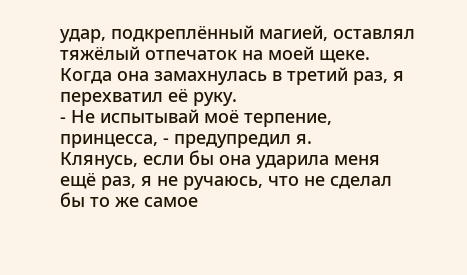удар, подкреплённый магией, оставлял тяжёлый отпечаток на моей щеке. Когда она замахнулась в третий раз, я перехватил её руку.
- Не испытывай моё терпение, принцесса, - предупредил я.
Клянусь, если бы она ударила меня ещё раз, я не ручаюсь, что не сделал бы то же самое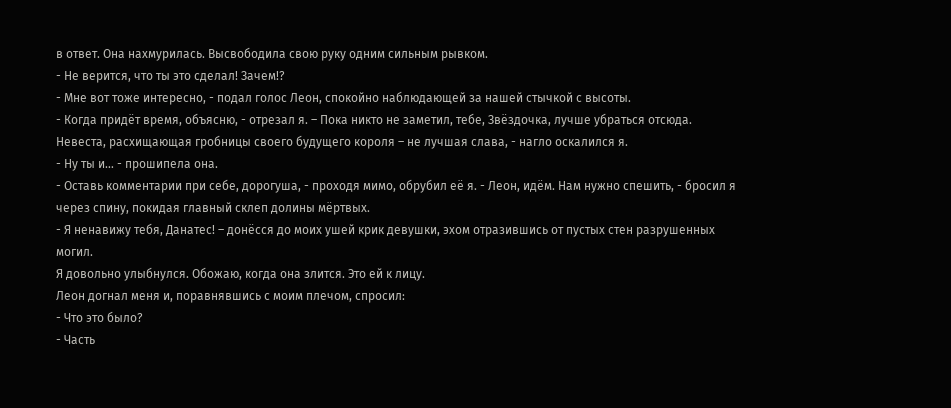в ответ. Она нахмурилась. Высвободила свою руку одним сильным рывком.
- Не верится, что ты это сделал! Зачем!?
- Мне вот тоже интересно, - подал голос Леон, спокойно наблюдающей за нашей стычкой с высоты.
- Когда придёт время, объясню, - отрезал я. – Пока никто не заметил, тебе, Звёздочка, лучше убраться отсюда. Невеста, расхищающая гробницы своего будущего короля – не лучшая слава, - нагло оскалился я.
- Ну ты и… - прошипела она.
- Оставь комментарии при себе, дорогуша, - проходя мимо, обрубил её я. - Леон, идём. Нам нужно спешить, - бросил я через спину, покидая главный склеп долины мёртвых.
- Я ненавижу тебя, Данатес! – донёсся до моих ушей крик девушки, эхом отразившись от пустых стен разрушенных могил.
Я довольно улыбнулся. Обожаю, когда она злится. Это ей к лицу.
Леон догнал меня и, поравнявшись с моим плечом, спросил:
- Что это было?
- Часть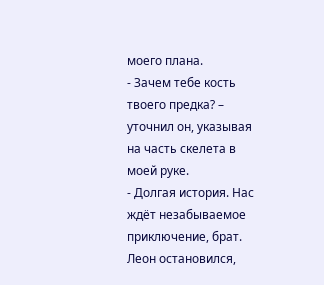моего плана.
- Зачем тебе кость твоего предка? – уточнил он, указывая на часть скелета в моей руке.
- Долгая история. Нас ждёт незабываемое приключение, брат.
Леон остановился,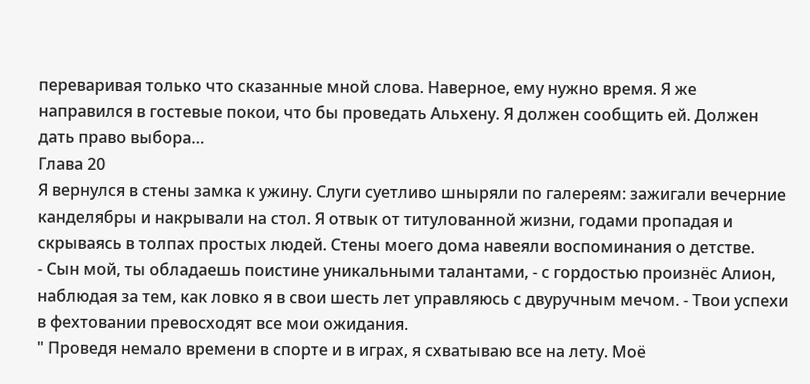переваривая только что сказанные мной слова. Наверное, ему нужно время. Я же направился в гостевые покои, что бы проведать Альхену. Я должен сообщить ей. Должен дать право выбора…
Глава 20
Я вернулся в стены замка к ужину. Слуги суетливо шныряли по галереям: зажигали вечерние канделябры и накрывали на стол. Я отвык от титулованной жизни, годами пропадая и скрываясь в толпах простых людей. Стены моего дома навеяли воспоминания о детстве.
- Сын мой, ты обладаешь поистине уникальными талантами, - с гордостью произнёс Алион, наблюдая за тем, как ловко я в свои шесть лет управляюсь с двуручным мечом. - Твои успехи в фехтовании превосходят все мои ожидания.
" Проведя немало времени в спорте и в играх, я схватываю все на лету. Моё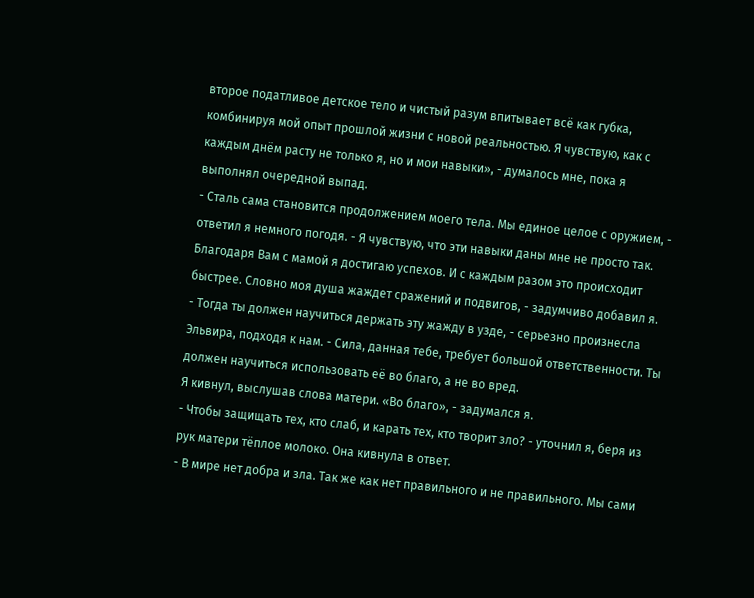второе податливое детское тело и чистый разум впитывает всё как губка, комбинируя мой опыт прошлой жизни с новой реальностью. Я чувствую, как с каждым днём расту не только я, но и мои навыки», - думалось мне, пока я выполнял очередной выпад.
- Сталь сама становится продолжением моего тела. Мы единое целое с оружием, - ответил я немного погодя. - Я чувствую, что эти навыки даны мне не просто так. Благодаря Вам с мамой я достигаю успехов. И с каждым разом это происходит быстрее. Словно моя душа жаждет сражений и подвигов, - задумчиво добавил я.
- Тогда ты должен научиться держать эту жажду в узде, - серьезно произнесла Эльвира, подходя к нам. - Сила, данная тебе, требует большой ответственности. Ты должен научиться использовать её во благо, а не во вред.
Я кивнул, выслушав слова матери. «Во благо», - задумался я.
- Чтобы защищать тех, кто слаб, и карать тех, кто творит зло? - уточнил я, беря из рук матери тёплое молоко. Она кивнула в ответ.
- В мире нет добра и зла. Так же как нет правильного и не правильного. Мы сами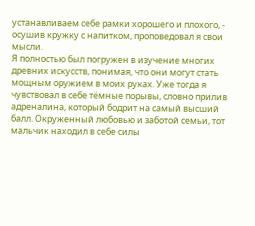устанавливаем себе рамки хорошего и плохого, - осушив кружку с напитком, проповедовал я свои мысли.
Я полностью был погружен в изучение многих древних искусств, понимая, что они могут стать мощным оружием в моих руках. Уже тогда я чувствовал в себе тёмные порывы, словно прилив адреналина, который бодрит на самый высший балл. Окруженный любовью и заботой семьи, тот мальчик находил в себе силы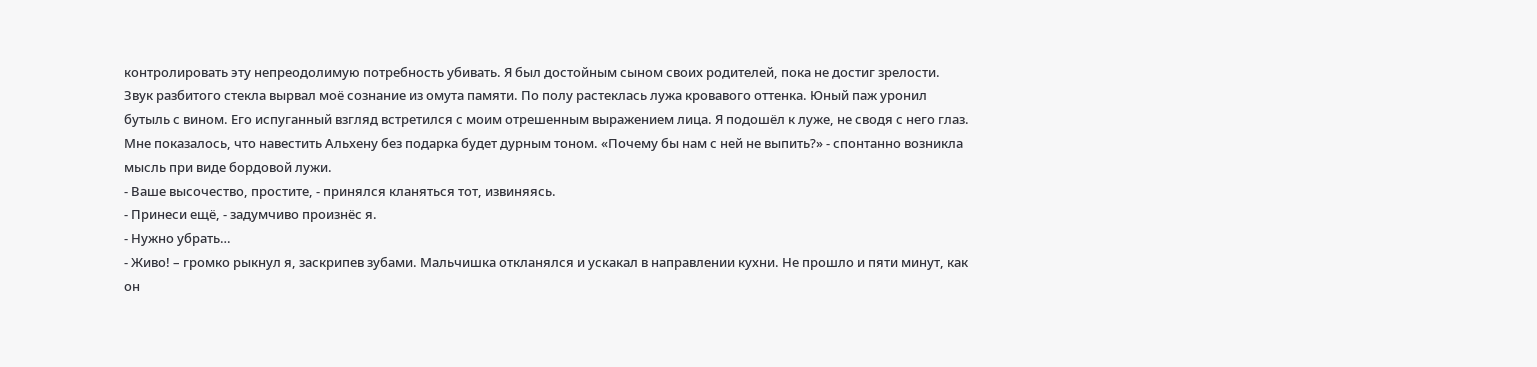контролировать эту непреодолимую потребность убивать. Я был достойным сыном своих родителей, пока не достиг зрелости.
Звук разбитого стекла вырвал моё сознание из омута памяти. По полу растеклась лужа кровавого оттенка. Юный паж уронил бутыль с вином. Его испуганный взгляд встретился с моим отрешенным выражением лица. Я подошёл к луже, не сводя с него глаз. Мне показалось, что навестить Альхену без подарка будет дурным тоном. «Почему бы нам с ней не выпить?» - спонтанно возникла мысль при виде бордовой лужи.
- Ваше высочество, простите, - принялся кланяться тот, извиняясь.
- Принеси ещё, - задумчиво произнёс я.
- Нужно убрать…
- Живо! – громко рыкнул я, заскрипев зубами. Мальчишка откланялся и ускакал в направлении кухни. Не прошло и пяти минут, как он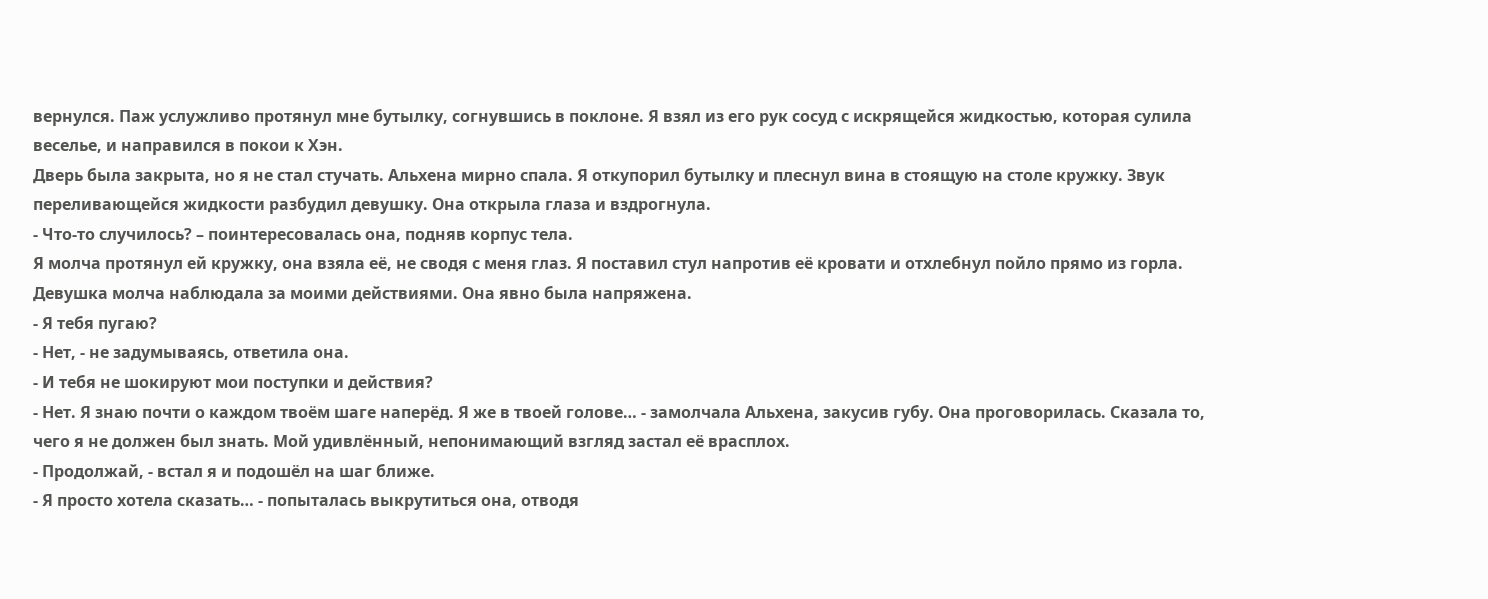вернулся. Паж услужливо протянул мне бутылку, согнувшись в поклоне. Я взял из его рук сосуд с искрящейся жидкостью, которая сулила веселье, и направился в покои к Хэн.
Дверь была закрыта, но я не стал стучать. Альхена мирно спала. Я откупорил бутылку и плеснул вина в стоящую на столе кружку. Звук переливающейся жидкости разбудил девушку. Она открыла глаза и вздрогнула.
- Что-то случилось? – поинтересовалась она, подняв корпус тела.
Я молча протянул ей кружку, она взяла её, не сводя с меня глаз. Я поставил стул напротив её кровати и отхлебнул пойло прямо из горла. Девушка молча наблюдала за моими действиями. Она явно была напряжена.
- Я тебя пугаю?
- Нет, - не задумываясь, ответила она.
- И тебя не шокируют мои поступки и действия?
- Нет. Я знаю почти о каждом твоём шаге наперёд. Я же в твоей голове… - замолчала Альхена, закусив губу. Она проговорилась. Сказала то, чего я не должен был знать. Мой удивлённый, непонимающий взгляд застал её врасплох.
- Продолжай, - встал я и подошёл на шаг ближе.
- Я просто хотела сказать… - попыталась выкрутиться она, отводя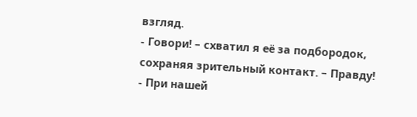взгляд.
- Говори! – схватил я её за подбородок, сохраняя зрительный контакт. – Правду!
- При нашей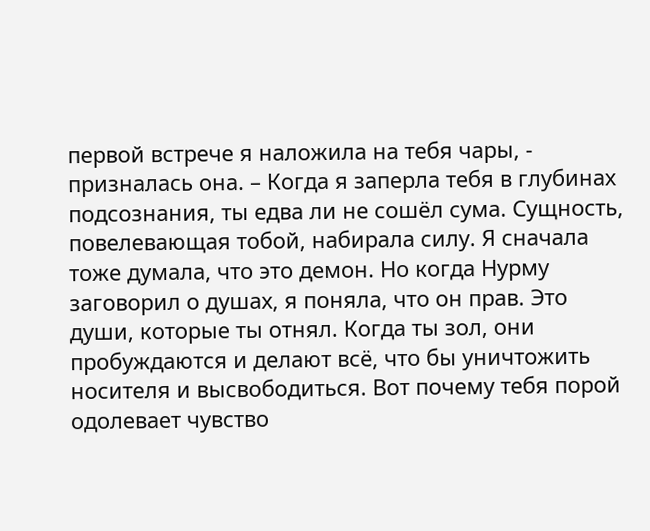первой встрече я наложила на тебя чары, - призналась она. – Когда я заперла тебя в глубинах подсознания, ты едва ли не сошёл сума. Сущность, повелевающая тобой, набирала силу. Я сначала тоже думала, что это демон. Но когда Нурму заговорил о душах, я поняла, что он прав. Это души, которые ты отнял. Когда ты зол, они пробуждаются и делают всё, что бы уничтожить носителя и высвободиться. Вот почему тебя порой одолевает чувство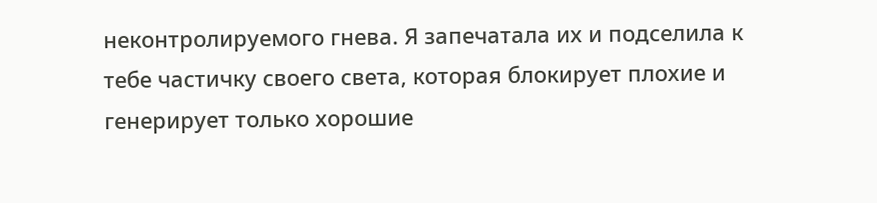неконтролируемого гнева. Я запечатала их и подселила к тебе частичку своего света, которая блокирует плохие и генерирует только хорошие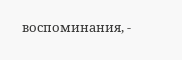воспоминания, -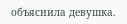объяснила девушка.